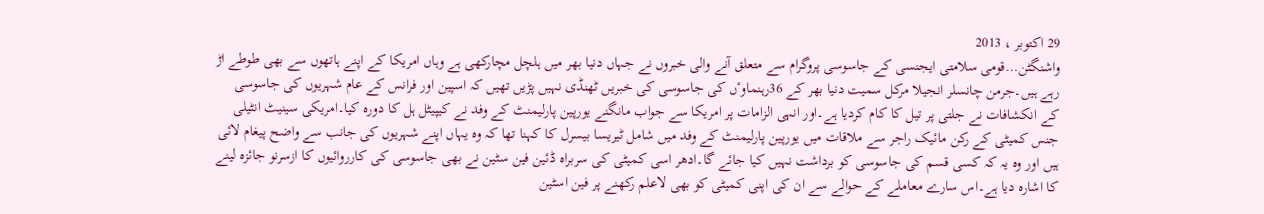29 اکتوبر ، 2013
واشنگٹن…قومی سلامتی ایجنسی کے جاسوسی پروگرام سے متعلق آنے والی خبروں نے جہاں دنیا بھر میں ہلچل مچارکھی ہے وہاں امریکا کے اپنے ہاتھوں سے بھی طوطے اڑ رہے ہیں۔جرمن چانسلر انجیلا مرکل سمیت دنیا بھر کے 36رہنماوٴں کی جاسوسی کی خبریں ٹھنڈی نہیں پڑیں تھیں کہ اسپین اور فرانس کے عام شہریوں کی جاسوسی کے انکشافات نے جلتی پر تیل کا کام کردیا ہے۔اور انہی الزامات پر امریکا سے جواب مانگنے یورپین پارلیمنٹ کے وفد نے کیپیٹل ہل کا دورہ کیا۔امریکی سینیٹ انٹیلی جنس کمیٹی کے رکن مائیک راجر سے ملاقات میں یورپین پارلیمنٹ کے وفد میں شامل ٹیریسا بیسرل کا کہنا تھا کہ وہ یہاں اپنے شہریوں کی جانب سے واضح پیغام لائی ہیں اور وہ یہ کہ کسی قسم کی جاسوسی کو برداشت نہیں کیا جائے گا۔ادھر اسی کمیٹی کی سربراہ ڈئین فین سٹین نے بھی جاسوسی کی کارروائیوں کا ازسرنو جائزہ لینے کا اشارہ دیا ہے۔اس سارے معاملے کے حوالے سے ان کی اپنی کمیٹی کو بھی لاعلم رکھنے پر فین اسٹین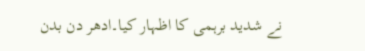نے شدید برہمی کا اظہار کیا۔ادھر دن بدن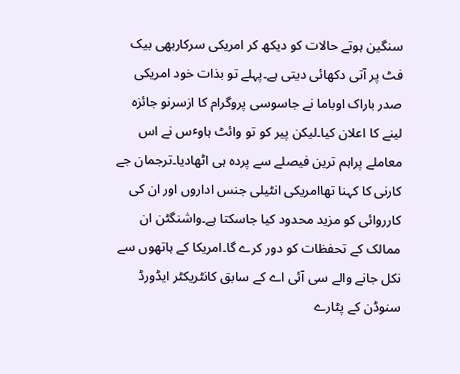سنگین ہوتے حالات کو دیکھ کر امریکی سرکاربھی بیک فٹ پر آتی دکھائی دیتی ہے۔پہلے تو بذات خود امریکی صدر باراک اوباما نے جاسوسی پروگرام کا ازسرنو جائزہ لینے کا اعلان کیا۔لیکن پیر کو تو وائٹ ہاوٴس نے اس معاملے پراہم ترین فیصلے سے پردہ ہی اٹھادیا۔ترجمان جے کارنی کا کہنا تھاامریکی انٹیلی جنس اداروں اور ان کی کارروائی کو مزید محدود کیا جاسکتا ہے۔واشنگٹن ان ممالک کے تحفظات کو دور کرے گا۔امریکا کے ہاتھوں سے نکل جانے والے سی آئی اے کے سابق کانٹریکٹر ایڈورڈ سنوڈن کے پٹارے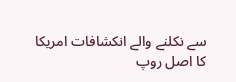سے نکلنے والے انکشافات امریکا کا اصل روپ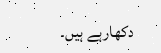دکھارہے ہیں۔